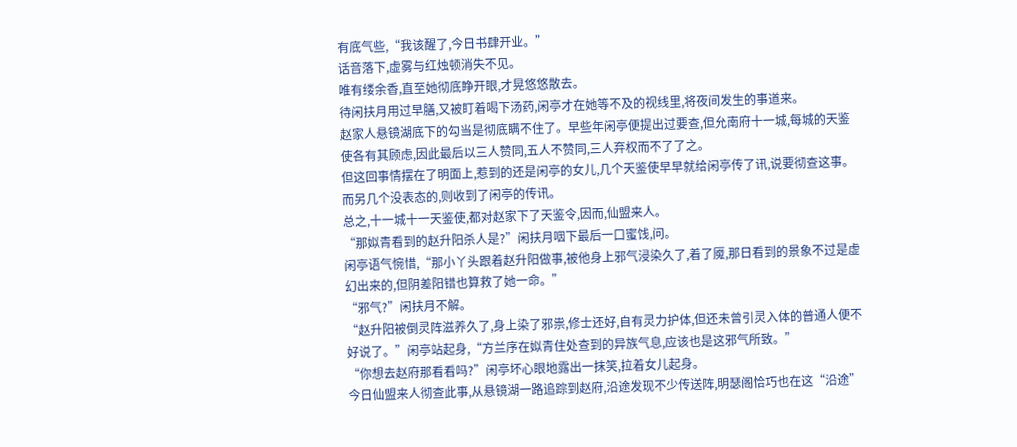有底气些,“我该醒了,今日书肆开业。”
话音落下,虚雾与红烛顿消失不见。
唯有缕余香,直至她彻底睁开眼,才晃悠悠散去。
待闲扶月用过早膳,又被盯着喝下汤药,闲亭才在她等不及的视线里,将夜间发生的事道来。
赵家人悬镜湖底下的勾当是彻底瞒不住了。早些年闲亭便提出过要查,但允南府十一城,每城的天鉴使各有其顾虑,因此最后以三人赞同,五人不赞同,三人弃权而不了了之。
但这回事情摆在了明面上,惹到的还是闲亭的女儿,几个天鉴使早早就给闲亭传了讯,说要彻查这事。而另几个没表态的,则收到了闲亭的传讯。
总之,十一城十一天鉴使,都对赵家下了天鉴令,因而,仙盟来人。
“那姒青看到的赵升阳杀人是?”闲扶月咽下最后一口蜜饯,问。
闲亭语气惋惜,“那小丫头跟着赵升阳做事,被他身上邪气浸染久了,着了魇,那日看到的景象不过是虚幻出来的,但阴差阳错也算救了她一命。”
“邪气?”闲扶月不解。
“赵升阳被倒灵阵滋养久了,身上染了邪祟,修士还好,自有灵力护体,但还未曾引灵入体的普通人便不好说了。”闲亭站起身,“方兰序在姒青住处查到的异族气息,应该也是这邪气所致。”
“你想去赵府那看看吗?”闲亭坏心眼地露出一抹笑,拉着女儿起身。
今日仙盟来人彻查此事,从悬镜湖一路追踪到赵府,沿途发现不少传送阵,明瑟阁恰巧也在这“沿途”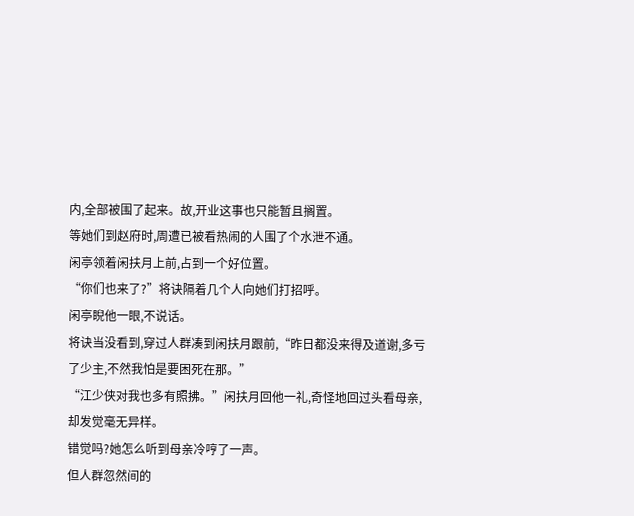内,全部被围了起来。故,开业这事也只能暂且搁置。
等她们到赵府时,周遭已被看热闹的人围了个水泄不通。
闲亭领着闲扶月上前,占到一个好位置。
“你们也来了?”将诀隔着几个人向她们打招呼。
闲亭睨他一眼,不说话。
将诀当没看到,穿过人群凑到闲扶月跟前,“昨日都没来得及道谢,多亏了少主,不然我怕是要困死在那。”
“江少侠对我也多有照拂。”闲扶月回他一礼,奇怪地回过头看母亲,却发觉毫无异样。
错觉吗?她怎么听到母亲冷哼了一声。
但人群忽然间的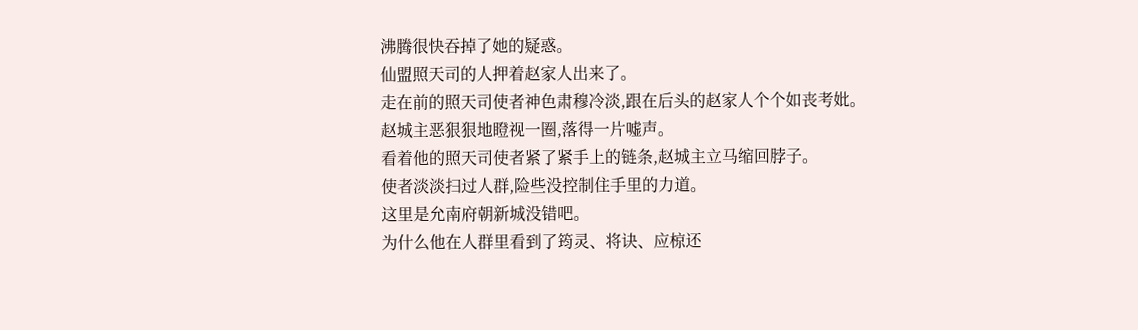沸腾很快吞掉了她的疑惑。
仙盟照天司的人押着赵家人出来了。
走在前的照天司使者神色肃穆冷淡,跟在后头的赵家人个个如丧考妣。
赵城主恶狠狠地瞪视一圈,落得一片嘘声。
看着他的照天司使者紧了紧手上的链条,赵城主立马缩回脖子。
使者淡淡扫过人群,险些没控制住手里的力道。
这里是允南府朝新城没错吧。
为什么他在人群里看到了筠灵、将诀、应椋还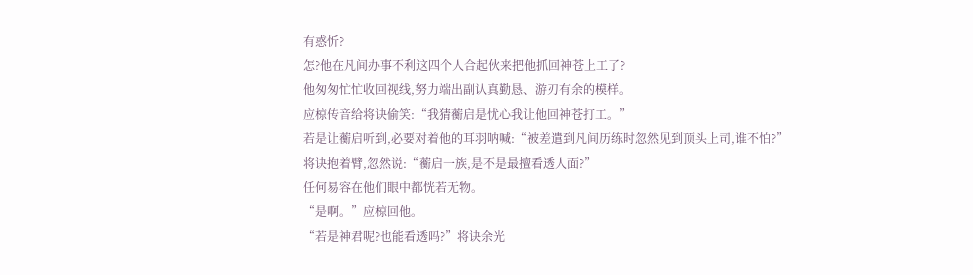有惑忻?
怎?他在凡间办事不利这四个人合起伙来把他抓回神苍上工了?
他匆匆忙忙收回视线,努力端出副认真勤恳、游刃有余的模样。
应椋传音给将诀偷笑:“我猜蘅启是忧心我让他回神苍打工。”
若是让蘅启听到,必要对着他的耳羽呐喊:“被差遣到凡间历练时忽然见到顶头上司,谁不怕?”
将诀抱着臂,忽然说:“蘅启一族,是不是最擅看透人面?”
任何易容在他们眼中都恍若无物。
“是啊。”应椋回他。
“若是神君呢?也能看透吗?”将诀余光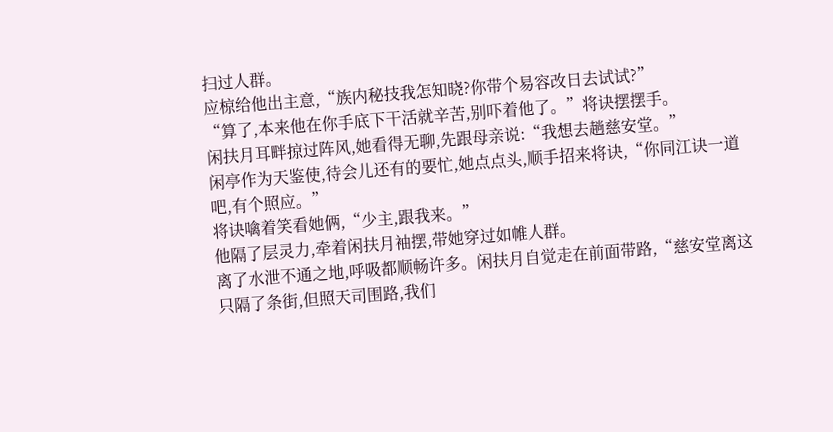扫过人群。
应椋给他出主意,“族内秘技我怎知晓?你带个易容改日去试试?”
“算了,本来他在你手底下干活就辛苦,别吓着他了。”将诀摆摆手。
闲扶月耳畔掠过阵风,她看得无聊,先跟母亲说:“我想去趟慈安堂。”
闲亭作为天鉴使,待会儿还有的要忙,她点点头,顺手招来将诀,“你同江诀一道吧,有个照应。”
将诀噙着笑看她俩,“少主,跟我来。”
他隔了层灵力,牵着闲扶月袖摆,带她穿过如帷人群。
离了水泄不通之地,呼吸都顺畅许多。闲扶月自觉走在前面带路,“慈安堂离这只隔了条街,但照天司围路,我们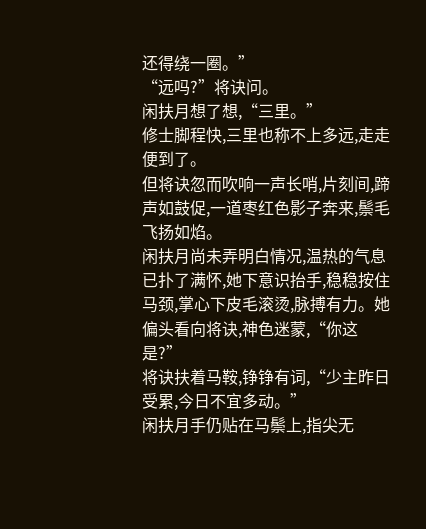还得绕一圈。”
“远吗?”将诀问。
闲扶月想了想,“三里。”
修士脚程快,三里也称不上多远,走走便到了。
但将诀忽而吹响一声长哨,片刻间,蹄声如鼓促,一道枣红色影子奔来,鬃毛飞扬如焰。
闲扶月尚未弄明白情况,温热的气息已扑了满怀,她下意识抬手,稳稳按住马颈,掌心下皮毛滚烫,脉搏有力。她偏头看向将诀,神色迷蒙,“你这是?”
将诀扶着马鞍,铮铮有词,“少主昨日受累,今日不宜多动。”
闲扶月手仍贴在马鬃上,指尖无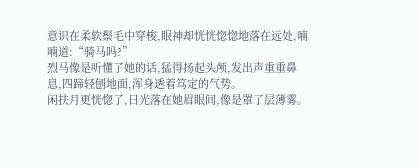意识在柔软鬃毛中穿梭,眼神却恍恍惚惚地落在远处,喃喃道:“骑马吗?”
烈马像是听懂了她的话,猛得扬起头颅,发出声重重鼻息,四蹄轻刨地面,浑身透着笃定的气势。
闲扶月更恍惚了,日光落在她眉眼间,像是罩了层薄雾。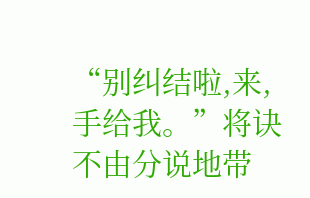“别纠结啦,来,手给我。”将诀不由分说地带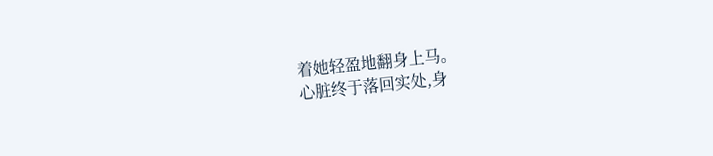着她轻盈地翻身上马。
心脏终于落回实处,身